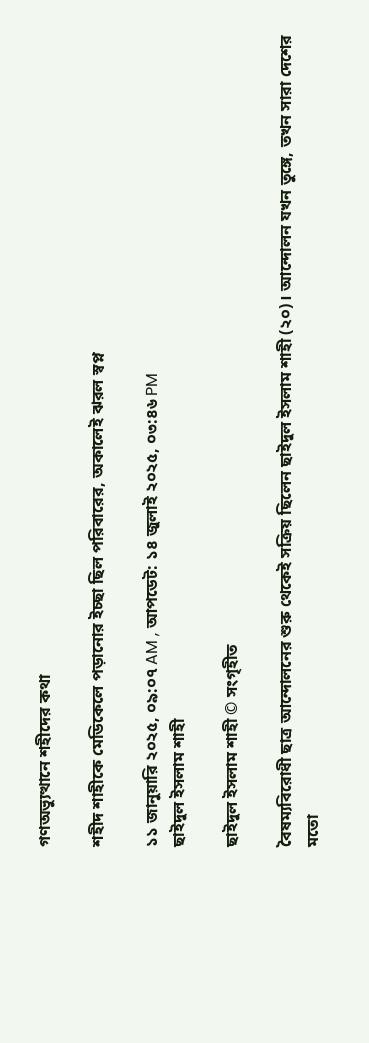গণঅভ্যুত্থানে শহীদের কথা

শহীদ শাহীকে মেডিকেলে পড়ানোর ইচ্ছা ছিল পরিবারের, অকালেই ঝরল স্বপ্ন

১১ জানুয়ারি ২০২৫, ০৯:০৭ AM , আপডেট: ১৪ জুলাই ২০২৫, ০৩:৪৬ PM
ছাইদুল ইসলাম শাহী

ছাইদুল ইসলাম শাহী © সংগৃহীত

বৈষম্যবিরোধী ছাত্র আন্দোলনের শুরু থেকেই সক্রিয় ছিলেন ছাইদুল ইসলাম শাহী (২০)। আন্দোলন যখন তুঙ্গে, তখন সারা দেশের মতো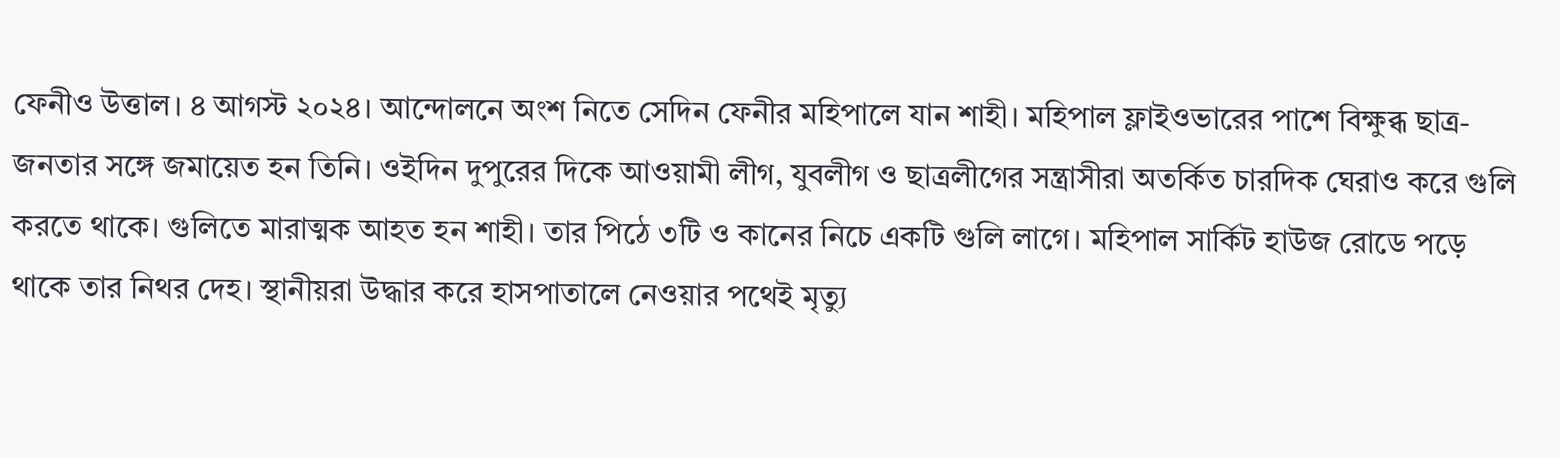ফেনীও উত্তাল। ৪ আগস্ট ২০২৪। আন্দোলনে অংশ নিতে সেদিন ফেনীর মহিপালে যান শাহী। মহিপাল ফ্লাইওভারের পাশে বিক্ষুব্ধ ছাত্র-জনতার সঙ্গে জমায়েত হন তিনি। ওইদিন দুপুরের দিকে আওয়ামী লীগ, যুবলীগ ও ছাত্রলীগের সন্ত্রাসীরা অতর্কিত চারদিক ঘেরাও করে গুলি করতে থাকে। গুলিতে মারাত্মক আহত হন শাহী। তার পিঠে ৩টি ও কানের নিচে একটি গুলি লাগে। মহিপাল সার্কিট হাউজ রোডে পড়ে থাকে তার নিথর দেহ। স্থানীয়রা উদ্ধার করে হাসপাতালে নেওয়ার পথেই মৃত্যু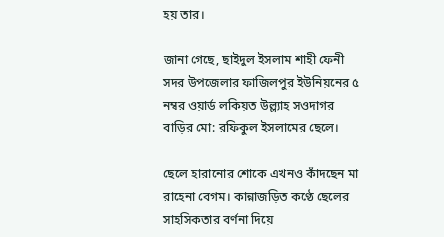হয় তার।

জানা গেছে, ছাইদুল ইসলাম শাহী ফেনী সদর উপজেলার ফাজিলপুর ইউনিয়নের ৫ নম্বর ওয়ার্ড লকিয়ত উল্ল্যাহ সওদাগর বাড়ির মো: রফিকুল ইসলামের ছেলে।

ছেলে হারানোর শোকে এখনও কাঁদছেন মা রাহেনা বেগম। কান্নাজড়িত কণ্ঠে ছেলের সাহসিকতার বর্ণনা দিয়ে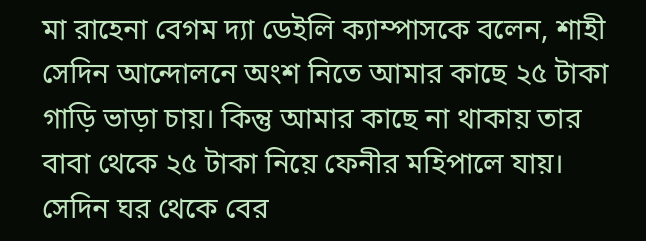মা রাহেনা বেগম দ্যা ডেইলি ক্যাম্পাসকে বলেন, শাহী সেদিন আন্দোলনে অংশ নিতে আমার কাছে ২৫ টাকা গাড়ি ভাড়া চায়। কিন্তু আমার কাছে না থাকায় তার বাবা থেকে ২৫ টাকা নিয়ে ফেনীর মহিপালে যায়। সেদিন ঘর থেকে বের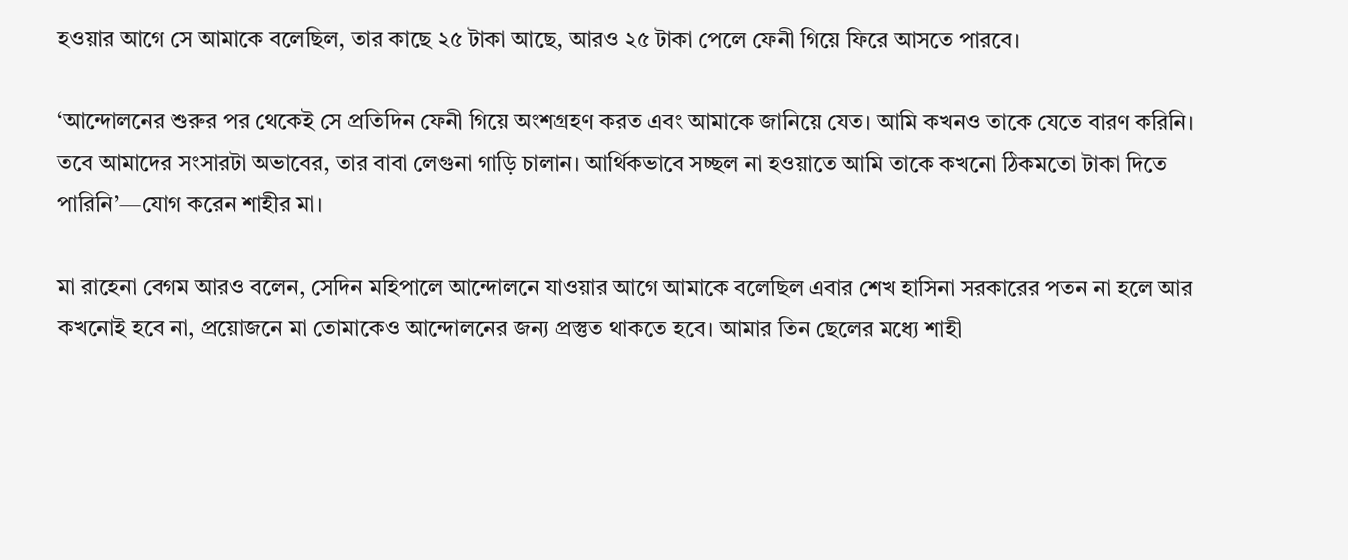হওয়ার আগে সে আমাকে বলেছিল, তার কাছে ২৫ টাকা আছে, আরও ২৫ টাকা পেলে ফেনী গিয়ে ফিরে আসতে পারবে।

‘আন্দোলনের শুরুর পর থেকেই সে প্রতিদিন ফেনী গিয়ে অংশগ্রহণ করত এবং আমাকে জানিয়ে যেত। আমি কখনও তাকে যেতে বারণ করিনি। তবে আমাদের সংসারটা অভাবের, তার বাবা লেগুনা গাড়ি চালান। আর্থিকভাবে সচ্ছল না হওয়াতে আমি তাকে কখনো ঠিকমতো টাকা দিতে পারিনি’—যোগ করেন শাহীর মা।

মা রাহেনা বেগম আরও বলেন, সেদিন মহিপালে আন্দোলনে যাওয়ার আগে আমাকে বলেছিল এবার শেখ হাসিনা সরকারের পতন না হলে আর কখনোই হবে না, প্রয়োজনে মা তোমাকেও আন্দোলনের জন্য প্রস্তুত থাকতে হবে। আমার তিন ছেলের মধ্যে শাহী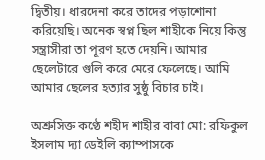দ্বিতীয়। ধারদেনা করে তাদের পড়াশোনা করিয়েছি। অনেক স্বপ্ন ছিল শাহীকে নিয়ে কিন্তু সন্ত্রাসীরা তা পূরণ হতে দেয়নি। আমার ছেলেটারে গুলি করে মেরে ফেলেছে। আমি আমার ছেলের হত্যার সুষ্ঠু বিচার চাই।

অশ্রুসিক্ত কণ্ঠে শহীদ শাহীর বাবা মো: রফিকুল ইসলাম দ্যা ডেইলি ক্যাম্পাসকে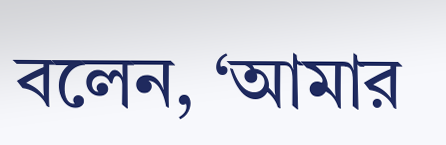বলেন, ‘আমার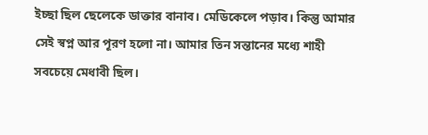ইচ্ছা ছিল ছেলেকে ডাক্তার বানাব। মেডিকেলে পড়াব। কিন্তু আমার সেই স্বপ্ন আর পূরণ হলো না। আমার তিন সন্তানের মধ্যে শাহী সবচেয়ে মেধাবী ছিল।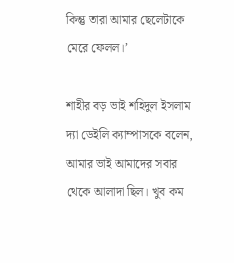কিন্তু তারা আমার ছেলেটাকে মেরে ফেলল।’

শাহীর বড় ভাই শহিদুল ইসলাম দ্যা ডেইলি ক্যাম্পাসকে বলেন, আমার ভাই আমাদের সবার থেকে আলাদা ছিল। খুব কম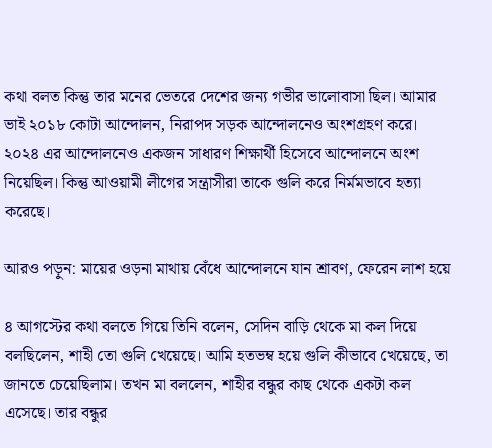কথা বলত কিন্তু তার মনের ভেতরে দেশের জন্য গভীর ভালোবাসা ছিল। আমার ভাই ২০১৮ কোটা আন্দোলন, নিরাপদ সড়ক আন্দোলনেও অংশগ্রহণ করে। ২০২৪ এর আন্দোলনেও একজন সাধারণ শিক্ষার্থী হিসেবে আন্দোলনে অংশ নিয়েছিল। কিন্তু আওয়ামী লীগের সন্ত্রাসীরা তাকে গুলি করে নির্মমভাবে হত্যা করেছে।

আরও পড়ুন: মায়ের ওড়না মাথায় বেঁধে আন্দোলনে যান শ্রাবণ, ফেরেন লাশ হয়ে

৪ আগস্টের কথা বলতে গিয়ে তিনি বলেন, সেদিন বাড়ি থেকে মা কল দিয়ে বলছিলেন, শাহী তো গুলি খেয়েছে। আমি হতভম্ব হয়ে গুলি কীভাবে খেয়েছে, তা জানতে চেয়েছিলাম। তখন মা বললেন, শাহীর বন্ধুর কাছ থেকে একটা কল এসেছে। তার বন্ধুর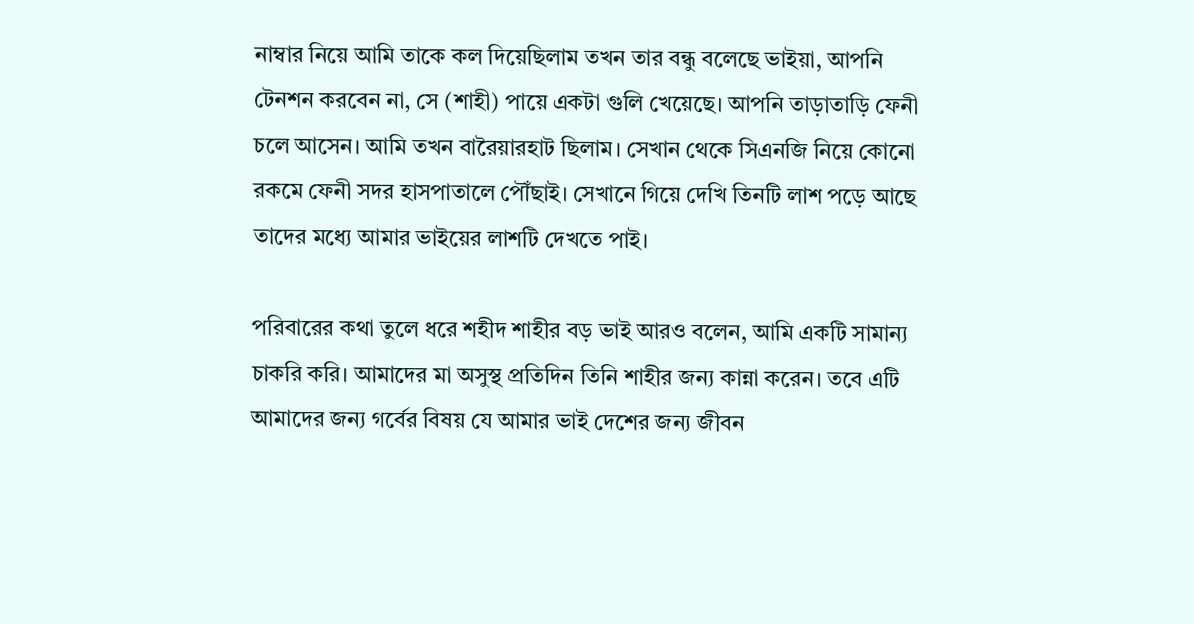নাম্বার নিয়ে আমি তাকে কল দিয়েছিলাম তখন তার বন্ধু বলেছে ভাইয়া, আপনি টেনশন করবেন না, সে (শাহী) পায়ে একটা গুলি খেয়েছে। আপনি তাড়াতাড়ি ফেনী চলে আসেন। আমি তখন বারৈয়ারহাট ছিলাম। সেখান থেকে সিএনজি নিয়ে কোনো রকমে ফেনী সদর হাসপাতালে পৌঁছাই। সেখানে গিয়ে দেখি তিনটি লাশ পড়ে আছে তাদের মধ্যে আমার ভাইয়ের লাশটি দেখতে পাই।

পরিবারের কথা তুলে ধরে শহীদ শাহীর বড় ভাই আরও বলেন, আমি একটি সামান্য চাকরি করি। আমাদের মা অসুস্থ প্রতিদিন তিনি শাহীর জন্য কান্না করেন। তবে এটি আমাদের জন্য গর্বের বিষয় যে আমার ভাই দেশের জন্য জীবন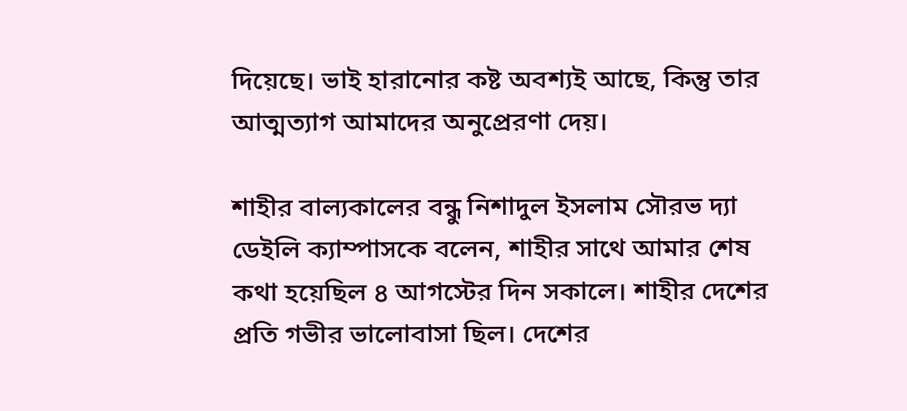দিয়েছে। ভাই হারানোর কষ্ট অবশ্যই আছে, কিন্তু তার আত্মত্যাগ আমাদের অনুপ্রেরণা দেয়।

শাহীর বাল্যকালের বন্ধু নিশাদুল ইসলাম সৌরভ দ্যা ডেইলি ক্যাম্পাসকে বলেন, শাহীর সাথে আমার শেষ কথা হয়েছিল ৪ আগস্টের দিন সকালে। শাহীর দেশের প্রতি গভীর ভালোবাসা ছিল। দেশের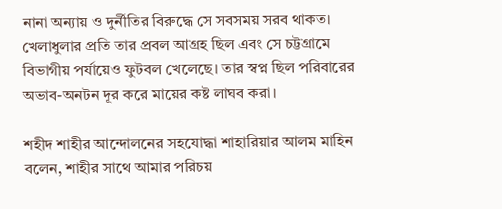নানা অন্যায় ও দুর্নীতির বিরুদ্ধে সে সবসময় সরব থাকত। খেলাধুলার প্রতি তার প্রবল আগ্রহ ছিল এবং সে চট্টগ্রামে বিভাগীয় পর্যায়েও ফুটবল খেলেছে। তার স্বপ্ন ছিল পরিবারের অভাব-অনটন দূর করে মায়ের কষ্ট লাঘব করা।

শহীদ শাহীর আন্দোলনের সহযোদ্ধা শাহারিয়ার আলম মাহিন বলেন, শাহীর সাথে আমার পরিচয়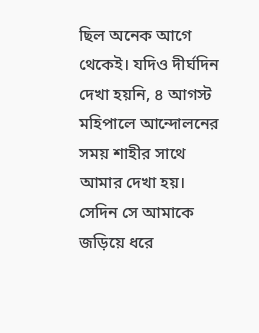ছিল অনেক আগে থেকেই। যদিও দীর্ঘদিন দেখা হয়নি, ৪ আগস্ট মহিপালে আন্দোলনের সময় শাহীর সাথে আমার দেখা হয়। সেদিন সে আমাকে জড়িয়ে ধরে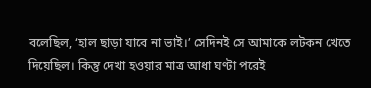বলেছিল, ‘হাল ছাড়া যাবে না ভাই।’ সেদিনই সে আমাকে লটকন খেতে দিয়েছিল। কিন্তু দেখা হওয়ার মাত্র আধা ঘণ্টা পরেই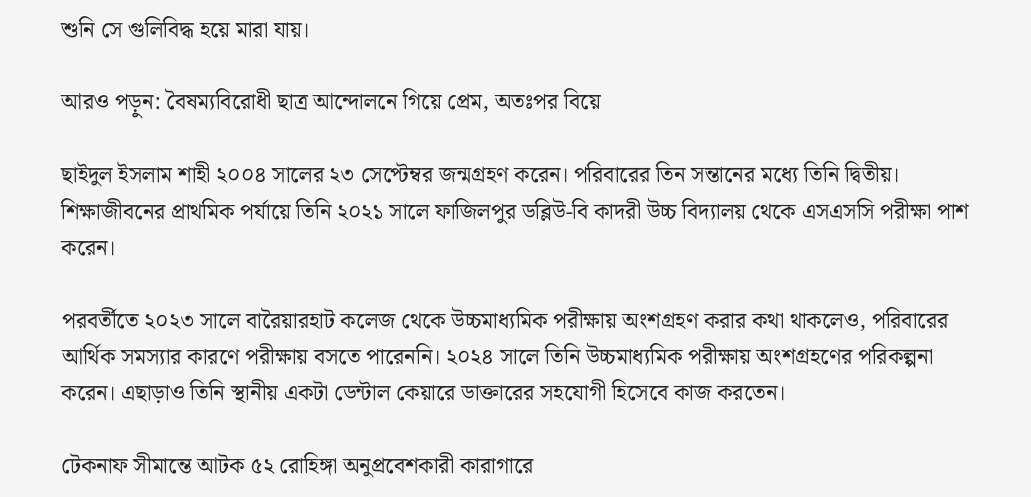শুনি সে গুলিবিদ্ধ হয়ে মারা যায়।

আরও পড়ুন: বৈষম্যবিরোধী ছাত্র আন্দোলনে গিয়ে প্রেম, অতঃপর বিয়ে

ছাইদুল ইসলাম শাহী ২০০৪ সালের ২৩ সেপ্টেম্বর জন্মগ্রহণ করেন। পরিবারের তিন সন্তানের মধ্যে তিনি দ্বিতীয়। শিক্ষাজীবনের প্রাথমিক পর্যায়ে তিনি ২০২১ সালে ফাজিলপুর ডব্লিউ-বি কাদরী উচ্চ বিদ্যালয় থেকে এসএসসি পরীক্ষা পাশ করেন।

পরবর্তীতে ২০২৩ সালে বারৈয়ারহাট কলেজ থেকে উচ্চমাধ্যমিক পরীক্ষায় অংশগ্রহণ করার কথা থাকলেও, পরিবারের আর্থিক সমস্যার কারণে পরীক্ষায় বসতে পারেননি। ২০২৪ সালে তিনি উচ্চমাধ্যমিক পরীক্ষায় অংশগ্রহণের পরিকল্পনা করেন। এছাড়াও তিনি স্থানীয় একটা ডেন্টাল কেয়ারে ডাক্তারের সহযোগী হিসেবে কাজ করতেন।

টেকনাফ সীমান্তে আটক ৫২ রোহিঙ্গা অনুপ্রবেশকারী কারাগারে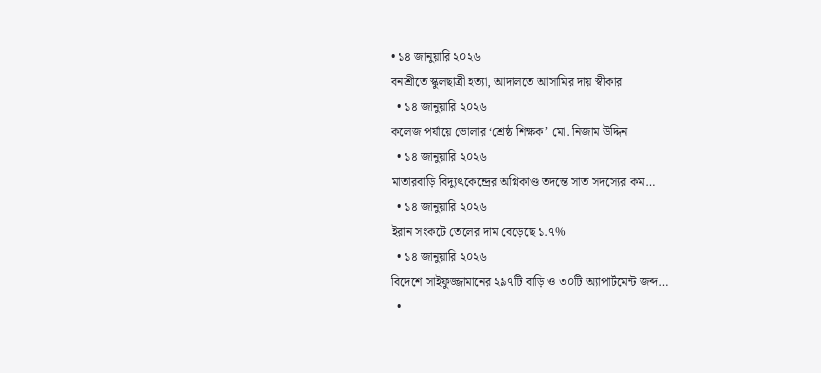• ১৪ জানুয়ারি ২০২৬
বনশ্রীতে স্কুলছাত্রী হত্যা, আদালতে আসামির দায় স্বীকার
  • ১৪ জানুয়ারি ২০২৬
কলেজ পর্যায়ে ভোলার ‘শ্রেষ্ঠ শিক্ষক’ মো. নিজাম উদ্দিন
  • ১৪ জানুয়ারি ২০২৬
মাতারবাড়ি বিদ্যুৎকেন্দ্রের অগ্নিকাণ্ড তদন্তে সাত সদস্যের কম…
  • ১৪ জানুয়ারি ২০২৬
ইরান সংকটে তেলের দাম বেড়েছে ১.৭%
  • ১৪ জানুয়ারি ২০২৬
বিদেশে সাইফুজ্জামানের ২৯৭টি বাড়ি ও ৩০টি অ্যাপার্টমেন্ট জব্দ…
  •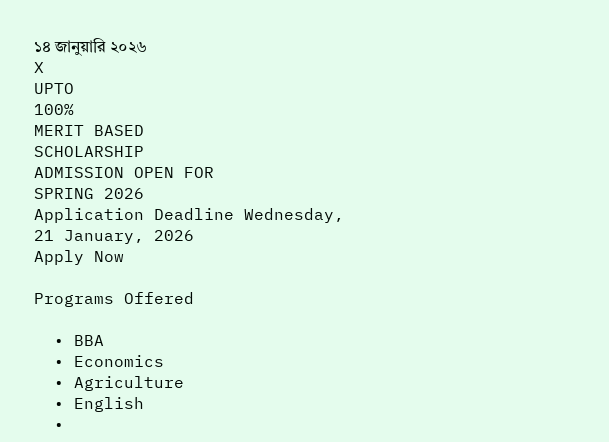১৪ জানুয়ারি ২০২৬
X
UPTO
100%
MERIT BASED
SCHOLARSHIP
ADMISSION OPEN FOR
SPRING 2026
Application Deadline Wednesday, 21 January, 2026
Apply Now

Programs Offered

  • BBA
  • Economics
  • Agriculture
  • English
  •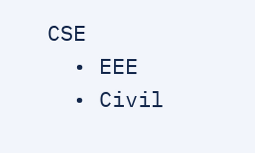CSE
  • EEE
  • Civil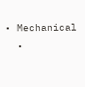• Mechanical
  •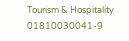Tourism & Hospitality
01810030041-9